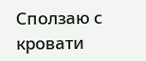Сползаю с кровати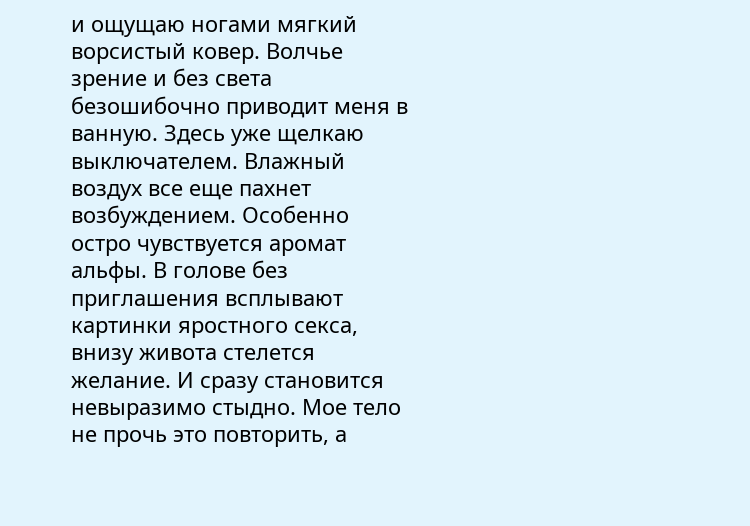и ощущаю ногами мягкий ворсистый ковер. Волчье зрение и без света безошибочно приводит меня в ванную. Здесь уже щелкаю выключателем. Влажный воздух все еще пахнет возбуждением. Особенно остро чувствуется аромат альфы. В голове без приглашения всплывают картинки яростного секса, внизу живота стелется желание. И сразу становится невыразимо стыдно. Мое тело не прочь это повторить, а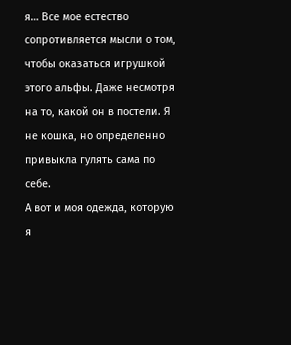я… Все мое естество сопротивляется мысли о том, чтобы оказаться игрушкой этого альфы. Даже несмотря на то, какой он в постели. Я не кошка, но определенно привыкла гулять сама по себе.
А вот и моя одежда, которую я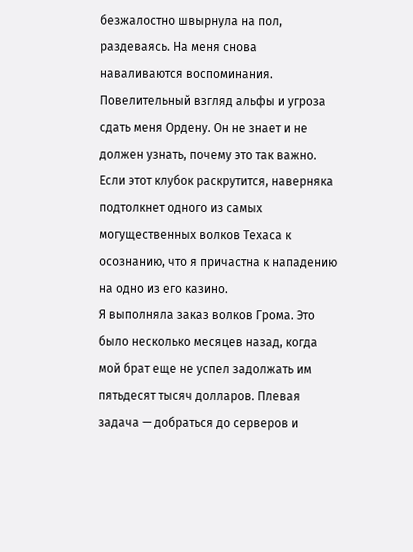безжалостно швырнула на пол, раздеваясь. На меня снова наваливаются воспоминания. Повелительный взгляд альфы и угроза сдать меня Ордену. Он не знает и не должен узнать, почему это так важно. Если этот клубок раскрутится, наверняка подтолкнет одного из самых могущественных волков Техаса к осознанию, что я причастна к нападению на одно из его казино.
Я выполняла заказ волков Грома. Это было несколько месяцев назад, когда мой брат еще не успел задолжать им пятьдесят тысяч долларов. Плевая задача — добраться до серверов и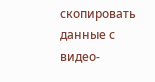скопировать данные с видео-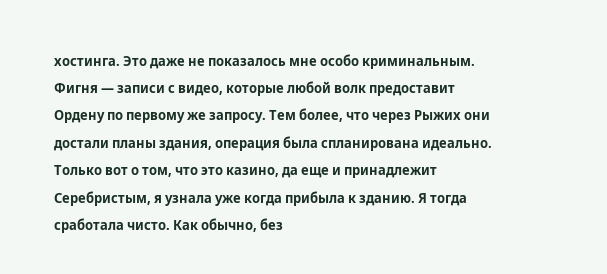хостинга. Это даже не показалось мне особо криминальным. Фигня — записи с видео, которые любой волк предоставит Ордену по первому же запросу. Тем более, что через Рыжих они достали планы здания, операция была спланирована идеально. Только вот о том, что это казино, да еще и принадлежит Серебристым, я узнала уже когда прибыла к зданию. Я тогда сработала чисто. Как обычно, без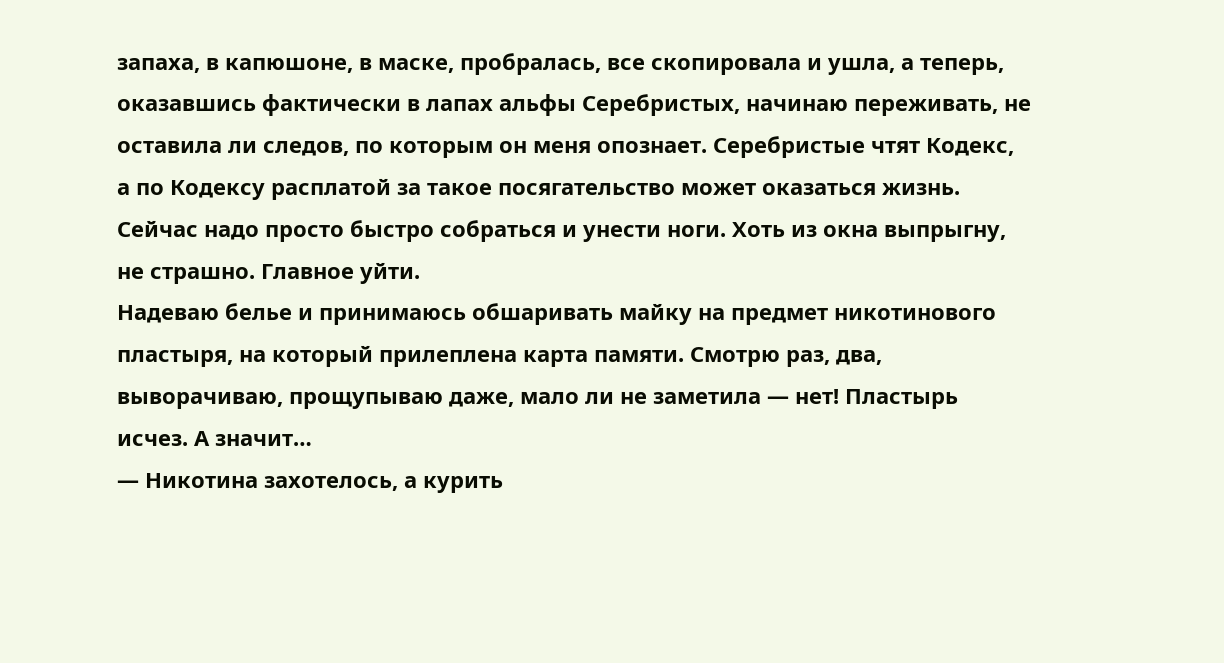запаха, в капюшоне, в маске, пробралась, все скопировала и ушла, а теперь, оказавшись фактически в лапах альфы Серебристых, начинаю переживать, не оставила ли следов, по которым он меня опознает. Серебристые чтят Кодекс, а по Кодексу расплатой за такое посягательство может оказаться жизнь.
Сейчас надо просто быстро собраться и унести ноги. Хоть из окна выпрыгну, не страшно. Главное уйти.
Надеваю белье и принимаюсь обшаривать майку на предмет никотинового пластыря, на который прилеплена карта памяти. Смотрю раз, два, выворачиваю, прощупываю даже, мало ли не заметила — нет! Пластырь исчез. А значит…
— Никотина захотелось, а курить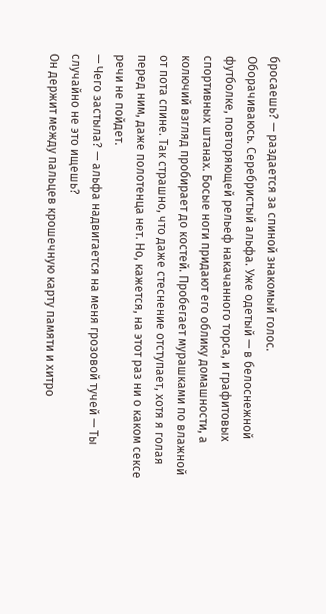бросаешь? — раздается за спиной знакомый голос.
Оборачиваюсь. Серебристый альфа. Уже одетый — в белоснежной футболке, повторяющей рельеф накачанного торса, и графитовых спортивных штанах. Босые ноги придают его облику домашности, а колючий взгляд пробирает до костей. Пробегает мурашками по влажной от пота спине. Так страшно, что даже стеснение отступает, хотя я голая перед ним, даже полотенца нет. Но, кажется, на этот раз ни о каком сексе речи не пойдет.
— Чего застыла? — альфа надвигается на меня грозовой тучей — Ты случайно не это ищешь?
Он держит между пальцев крошечную карту памяти и хитро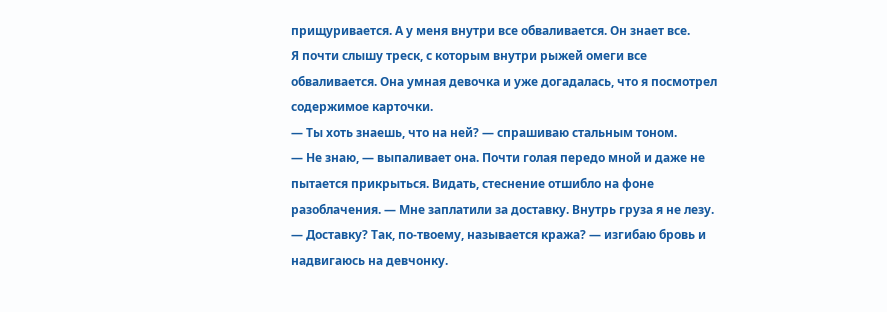прищуривается. А у меня внутри все обваливается. Он знает все.
Я почти слышу треск, с которым внутри рыжей омеги все обваливается. Она умная девочка и уже догадалась, что я посмотрел содержимое карточки.
— Ты хоть знаешь, что на ней? — спрашиваю стальным тоном.
— Не знаю, — выпаливает она. Почти голая передо мной и даже не пытается прикрыться. Видать, стеснение отшибло на фоне разоблачения. — Мне заплатили за доставку. Внутрь груза я не лезу.
— Доставку? Так, по-твоему, называется кража? — изгибаю бровь и надвигаюсь на девчонку.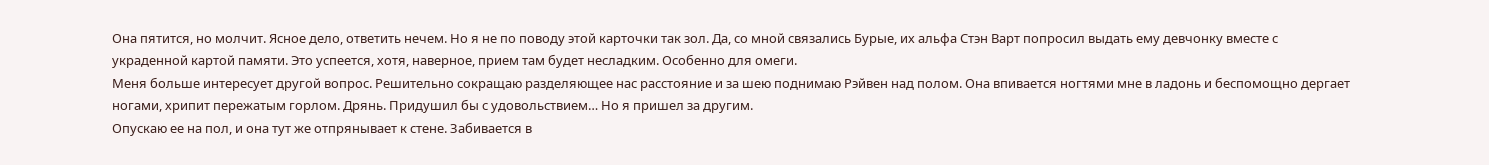Она пятится, но молчит. Ясное дело, ответить нечем. Но я не по поводу этой карточки так зол. Да, со мной связались Бурые, их альфа Стэн Варт попросил выдать ему девчонку вместе с украденной картой памяти. Это успеется, хотя, наверное, прием там будет несладким. Особенно для омеги.
Меня больше интересует другой вопрос. Решительно сокращаю разделяющее нас расстояние и за шею поднимаю Рэйвен над полом. Она впивается ногтями мне в ладонь и беспомощно дергает ногами, хрипит пережатым горлом. Дрянь. Придушил бы с удовольствием… Но я пришел за другим.
Опускаю ее на пол, и она тут же отпрянывает к стене. Забивается в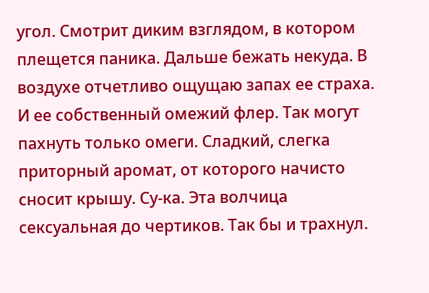угол. Смотрит диким взглядом, в котором плещется паника. Дальше бежать некуда. В воздухе отчетливо ощущаю запах ее страха. И ее собственный омежий флер. Так могут пахнуть только омеги. Сладкий, слегка приторный аромат, от которого начисто сносит крышу. Су-ка. Эта волчица сексуальная до чертиков. Так бы и трахнул.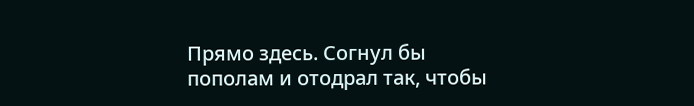Прямо здесь. Согнул бы пополам и отодрал так, чтобы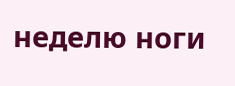неделю ноги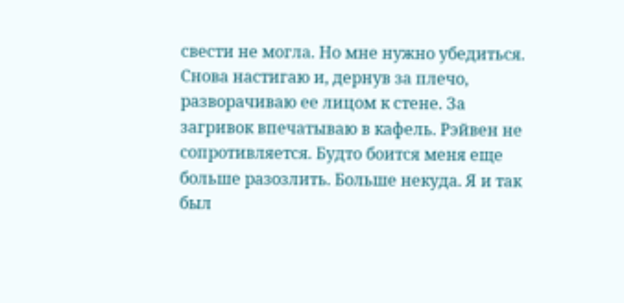свести не могла. Но мне нужно убедиться.
Снова настигаю и, дернув за плечо, разворачиваю ее лицом к стене. За загривок впечатываю в кафель. Рэйвен не сопротивляется. Будто боится меня еще больше разозлить. Больше некуда. Я и так был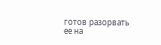готов разорвать ее на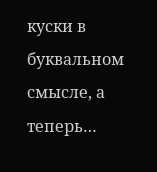куски в буквальном смысле, а теперь…